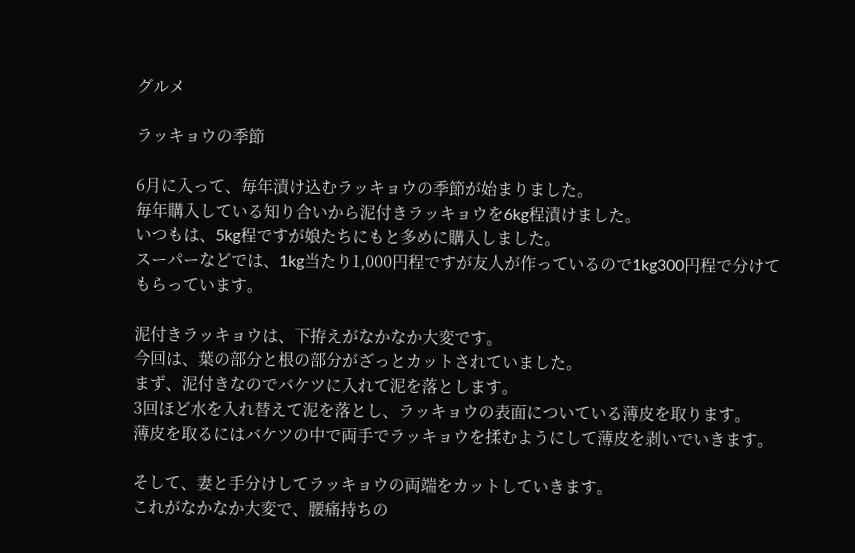グルメ

ラッキョウの季節

6月に入って、毎年漬け込むラッキョウの季節が始まりました。
毎年購入している知り合いから泥付きラッキョウを6kg程漬けました。
いつもは、5kg程ですが娘たちにもと多めに購入しました。
スーパーなどでは、1kg当たり1,000円程ですが友人が作っているので1kg300円程で分けてもらっています。

泥付きラッキョウは、下拵えがなかなか大変です。
今回は、葉の部分と根の部分がざっとカットされていました。
まず、泥付きなのでバケツに入れて泥を落とします。
3回ほど水を入れ替えて泥を落とし、ラッキョウの表面についている薄皮を取ります。
薄皮を取るにはバケツの中で両手でラッキョウを揉むようにして薄皮を剥いでいきます。

そして、妻と手分けしてラッキョウの両端をカットしていきます。
これがなかなか大変で、腰痛持ちの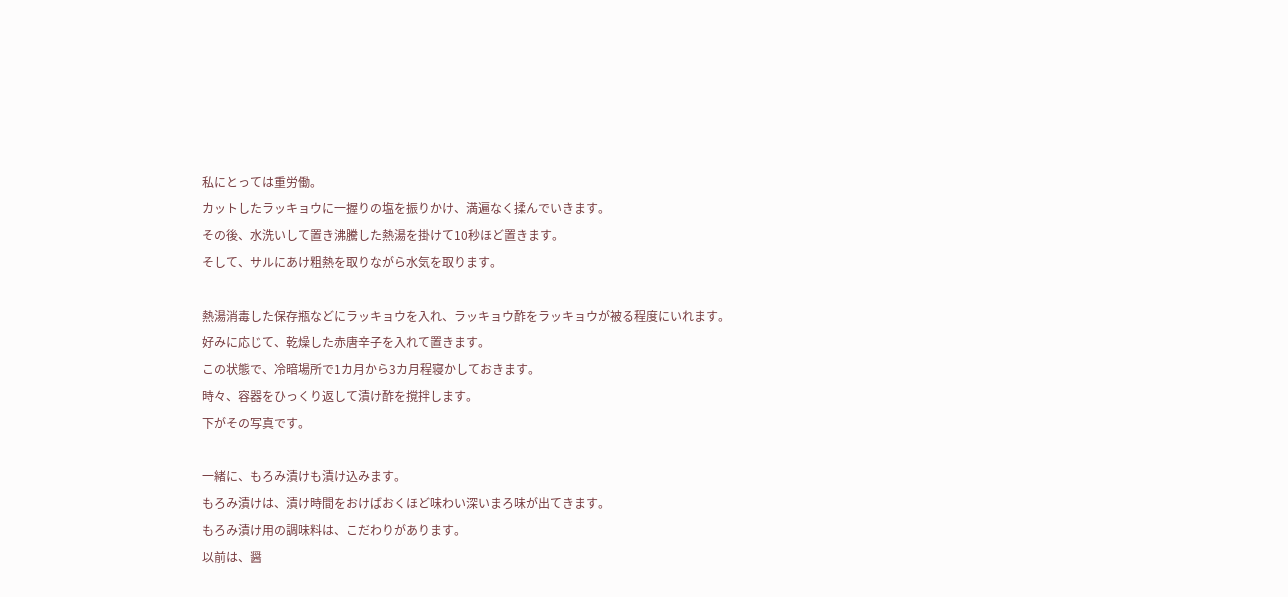私にとっては重労働。
カットしたラッキョウに一握りの塩を振りかけ、満遍なく揉んでいきます。
その後、水洗いして置き沸騰した熱湯を掛けて10秒ほど置きます。
そして、サルにあけ粗熱を取りながら水気を取ります。

熱湯消毒した保存瓶などにラッキョウを入れ、ラッキョウ酢をラッキョウが被る程度にいれます。
好みに応じて、乾燥した赤唐辛子を入れて置きます。
この状態で、冷暗場所で1カ月から3カ月程寝かしておきます。
時々、容器をひっくり返して漬け酢を撹拌します。
下がその写真です。

一緒に、もろみ漬けも漬け込みます。
もろみ漬けは、漬け時間をおけばおくほど味わい深いまろ味が出てきます。
もろみ漬け用の調味料は、こだわりがあります。
以前は、醤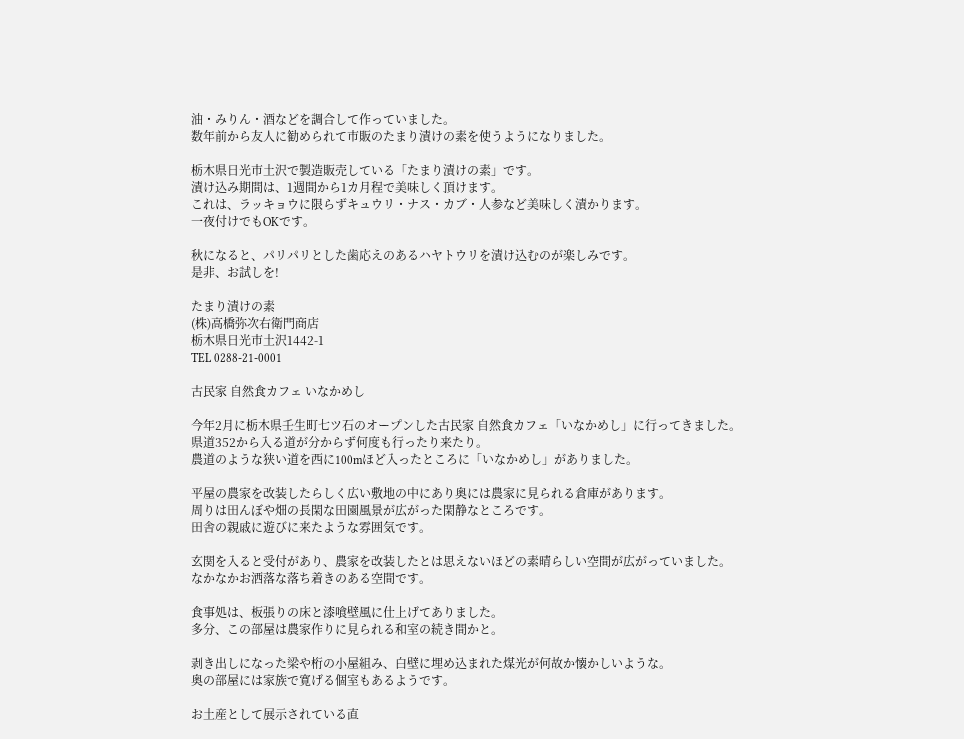油・みりん・酒などを調合して作っていました。
数年前から友人に勧められて市販のたまり漬けの素を使うようになりました。

栃木県日光市土沢で製造販売している「たまり漬けの素」です。
漬け込み期間は、1週間から1カ月程で美味しく頂けます。
これは、ラッキョウに限らずキュウリ・ナス・カブ・人参など美味しく漬かります。
一夜付けでもOKです。

秋になると、パリパリとした歯応えのあるハヤトウリを漬け込むのが楽しみです。
是非、お試しを!

たまり漬けの素
(株)高橋弥次右衛門商店
栃木県日光市土沢1442-1
TEL 0288-21-0001

古民家 自然食カフェ いなかめし

今年2月に栃木県壬生町七ツ石のオープンした古民家 自然食カフェ「いなかめし」に行ってきました。
県道352から入る道が分からず何度も行ったり来たり。
農道のような狭い道を西に100mほど入ったところに「いなかめし」がありました。

平屋の農家を改装したらしく広い敷地の中にあり奥には農家に見られる倉庫があります。
周りは田んぼや畑の長閑な田園風景が広がった閑静なところです。
田舎の親戚に遊びに来たような雰囲気です。

玄関を入ると受付があり、農家を改装したとは思えないほどの素晴らしい空間が広がっていました。
なかなかお洒落な落ち着きのある空間です。

食事処は、板張りの床と漆喰壁風に仕上げてありました。
多分、この部屋は農家作りに見られる和室の続き間かと。

剥き出しになった梁や桁の小屋組み、白壁に埋め込まれた煤光が何故か懐かしいような。
奥の部屋には家族で寛げる個室もあるようです。

お土産として展示されている直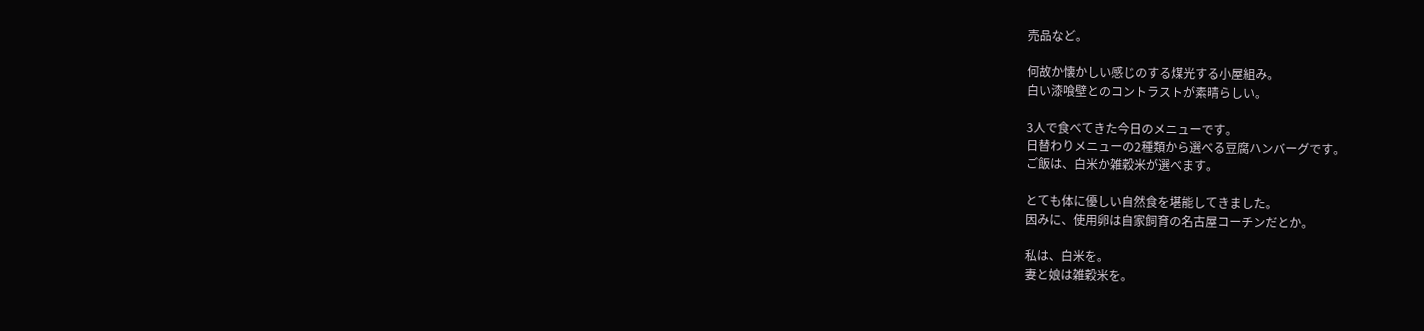売品など。

何故か懐かしい感じのする煤光する小屋組み。
白い漆喰壁とのコントラストが素晴らしい。

3人で食べてきた今日のメニューです。
日替わりメニューの2種類から選べる豆腐ハンバーグです。
ご飯は、白米か雑穀米が選べます。

とても体に優しい自然食を堪能してきました。
因みに、使用卵は自家飼育の名古屋コーチンだとか。

私は、白米を。
妻と娘は雑穀米を。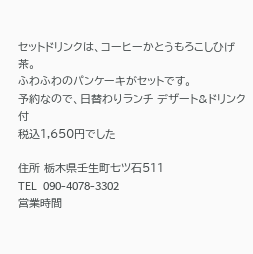セットドリンクは、コーヒーかとうもろこしひげ茶。
ふわふわのパンケーキがセットです。
予約なので、日替わりランチ デザート&ドリンク付
税込1,650円でした

住所 栃木県壬生町七ツ石511
TEL  090-4078-3302
営業時間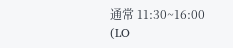通常 11:30~16:00 (LO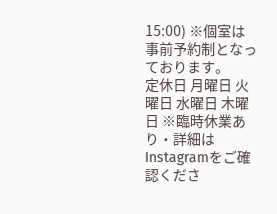15:00) ※個室は事前予約制となっております。
定休日 月曜日 火曜日 水曜日 木曜日 ※臨時休業あり・詳細はInstagramをご確認くださ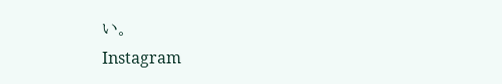い。
Instagram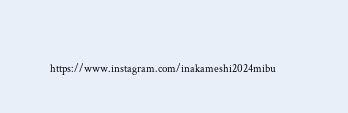https://www.instagram.com/inakameshi2024mibu